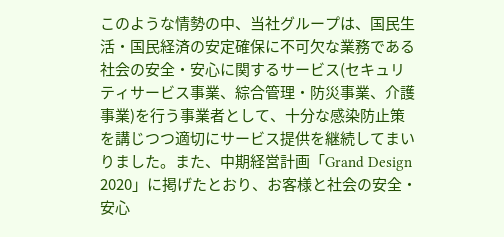このような情勢の中、当社グループは、国民生活・国民経済の安定確保に不可欠な業務である社会の安全・安心に関するサービス(セキュリティサービス事業、綜合管理・防災事業、介護事業)を行う事業者として、十分な感染防止策を講じつつ適切にサービス提供を継続してまいりました。また、中期経営計画「Grand Design 2020」に掲げたとおり、お客様と社会の安全・安心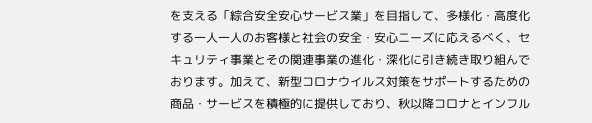を支える「綜合安全安心サービス業」を目指して、多様化・高度化する一人一人のお客様と社会の安全・安心ニーズに応えるべく、セキュリティ事業とその関連事業の進化・深化に引き続き取り組んでおります。加えて、新型コロナウイルス対策をサポートするための商品・サービスを積極的に提供しており、秋以降コロナとインフル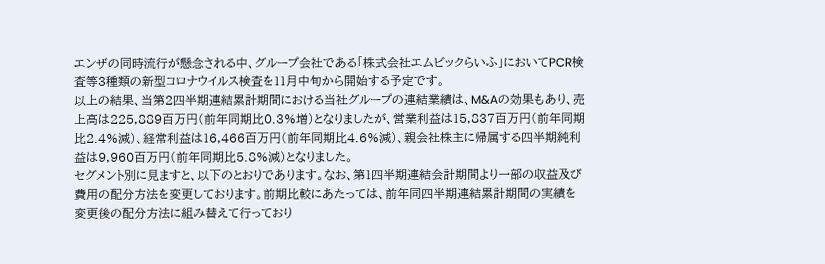エンザの同時流行が懸念される中、グループ会社である「株式会社エムビックらいふ」においてPCR検査等3種類の新型コロナウイルス検査を11月中旬から開始する予定です。
以上の結果、当第2四半期連結累計期間における当社グループの連結業績は、M&Aの効果もあり、売上高は225,889百万円(前年同期比0.3%増)となりましたが、営業利益は15,837百万円(前年同期比2.4%減)、経常利益は16,466百万円(前年同期比4.6%減)、親会社株主に帰属する四半期純利益は9,960百万円(前年同期比5.8%減)となりました。
セグメント別に見ますと、以下のとおりであります。なお、第1四半期連結会計期間より一部の収益及び費用の配分方法を変更しております。前期比較にあたっては、前年同四半期連結累計期間の実績を変更後の配分方法に組み替えて行っており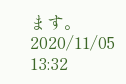ます。
2020/11/05 13:32